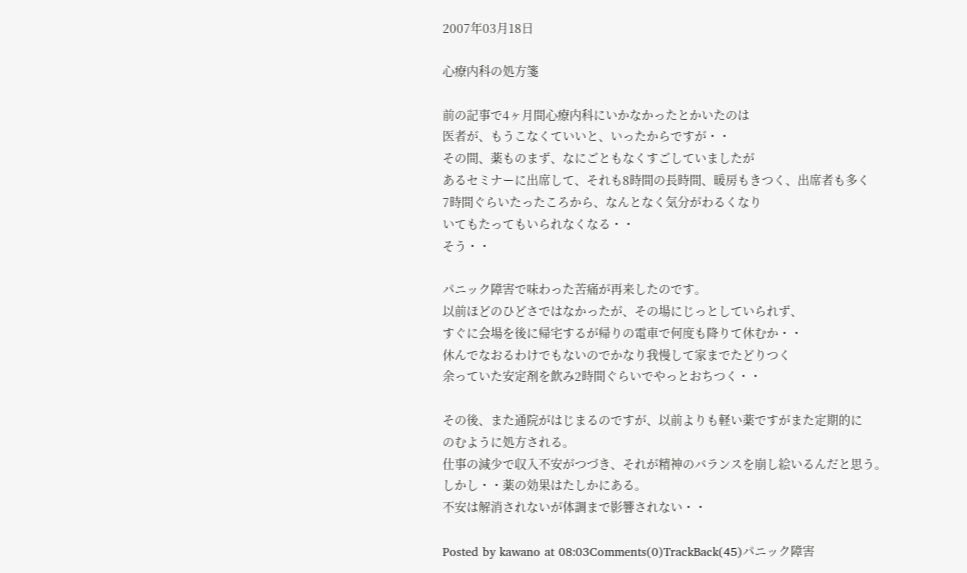2007年03月18日

心療内科の処方箋

前の記事で4ヶ月間心療内科にいかなかったとかいたのは
医者が、もうこなくていいと、いったからですが・・
その間、薬ものまず、なにごともなくすごしていましたが
あるセミナーに出席して、それも8時間の長時間、暖房もきつく、出席者も多く
7時間ぐらいたったころから、なんとなく気分がわるくなり
いてもたってもいられなくなる・・
そう・・

パニック障害で味わった苦痛が再来したのです。
以前ほどのひどさではなかったが、その場にじっとしていられず、
すぐに会場を後に帰宅するが帰りの電車で何度も降りて休むか・・
休んでなおるわけでもないのでかなり我慢して家までたどりつく
余っていた安定剤を飲み2時間ぐらいでやっとおちつく・・

その後、また通院がはじまるのですが、以前よりも軽い薬ですがまた定期的に
のむように処方される。
仕事の減少で収入不安がつづき、それが精神のバランスを崩し絵いるんだと思う。
しかし・・薬の効果はたしかにある。
不安は解消されないが体調まで影響されない・・

Posted by kawano at 08:03Comments(0)TrackBack(45)パニック障害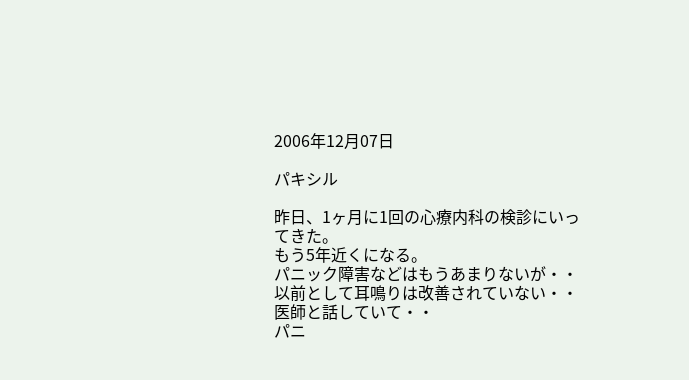2006年12月07日

パキシル

昨日、1ヶ月に1回の心療内科の検診にいってきた。
もう5年近くになる。
パニック障害などはもうあまりないが・・
以前として耳鳴りは改善されていない・・
医師と話していて・・
パニ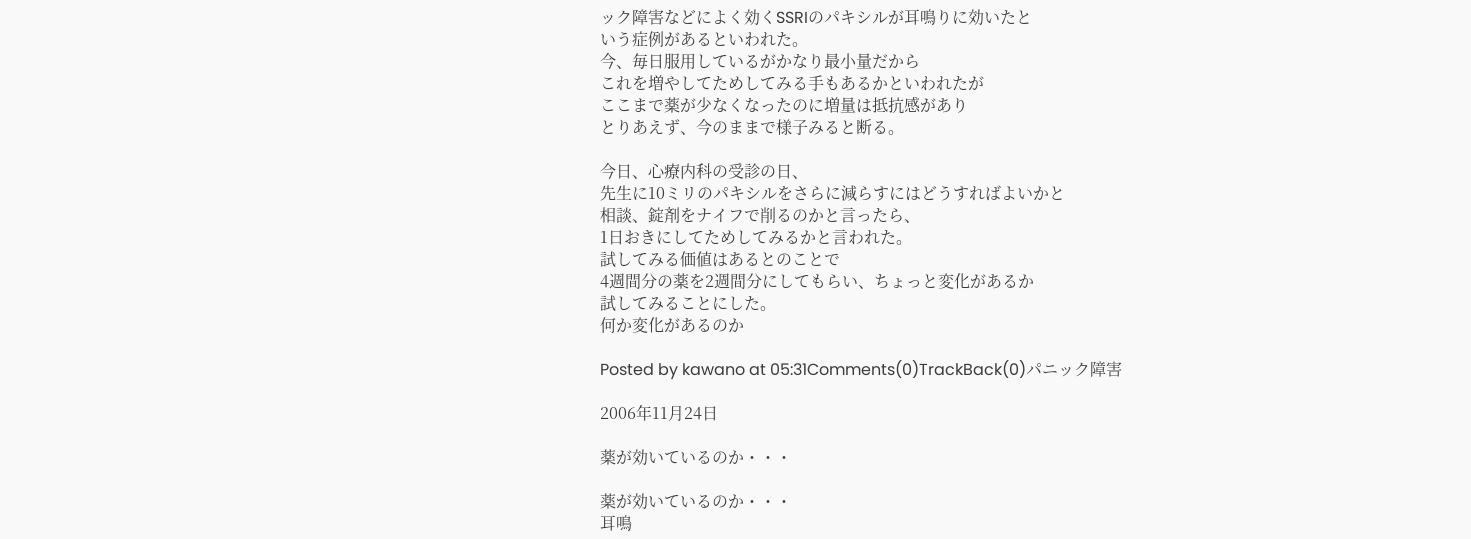ック障害などによく効くSSRIのパキシルが耳鳴りに効いたと
いう症例があるといわれた。
今、毎日服用しているがかなり最小量だから
これを増やしてためしてみる手もあるかといわれたが
ここまで薬が少なくなったのに増量は抵抗感があり
とりあえず、今のままで様子みると断る。

今日、心療内科の受診の日、
先生に10ミリのパキシルをさらに減らすにはどうすればよいかと
相談、錠剤をナイフで削るのかと言ったら、
1日おきにしてためしてみるかと言われた。
試してみる価値はあるとのことで
4週間分の薬を2週間分にしてもらい、ちょっと変化があるか
試してみることにした。
何か変化があるのか

Posted by kawano at 05:31Comments(0)TrackBack(0)パニック障害

2006年11月24日

薬が効いているのか・・・

薬が効いているのか・・・
耳鳴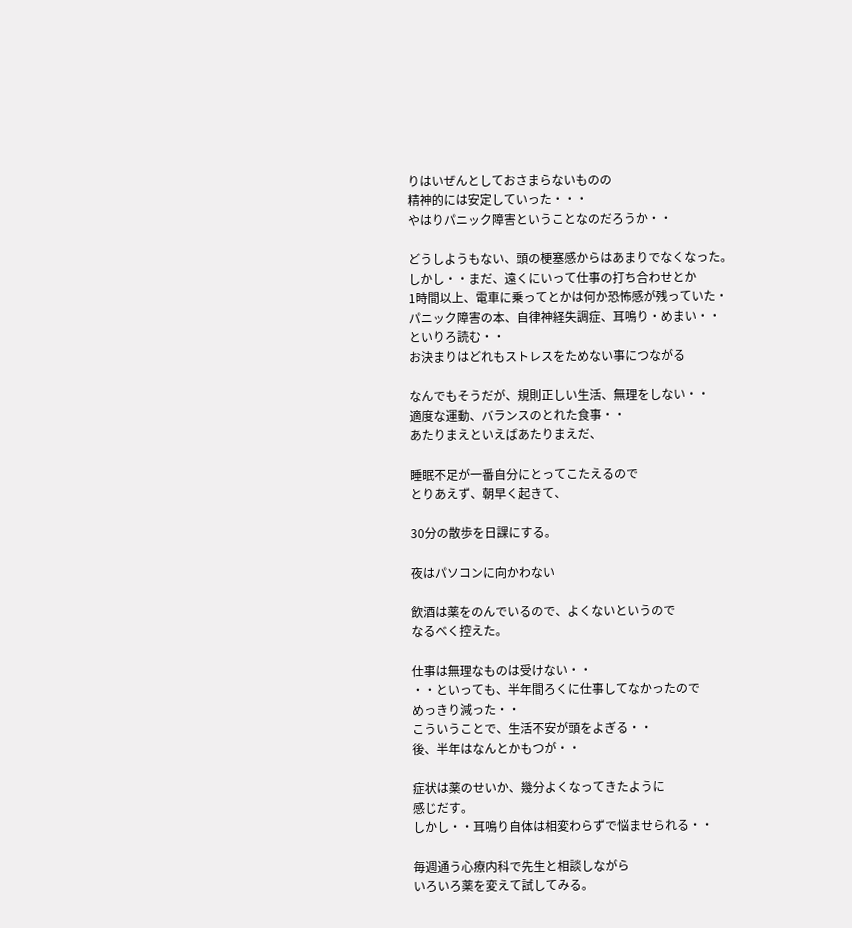りはいぜんとしておさまらないものの
精神的には安定していった・・・
やはりパニック障害ということなのだろうか・・

どうしようもない、頭の梗塞感からはあまりでなくなった。
しかし・・まだ、遠くにいって仕事の打ち合わせとか
1時間以上、電車に乗ってとかは何か恐怖感が残っていた・
パニック障害の本、自律神経失調症、耳鳴り・めまい・・
といりろ読む・・
お決まりはどれもストレスをためない事につながる

なんでもそうだが、規則正しい生活、無理をしない・・
適度な運動、バランスのとれた食事・・
あたりまえといえばあたりまえだ、

睡眠不足が一番自分にとってこたえるので
とりあえず、朝早く起きて、

30分の散歩を日課にする。

夜はパソコンに向かわない

飲酒は薬をのんでいるので、よくないというので
なるべく控えた。

仕事は無理なものは受けない・・
・・といっても、半年間ろくに仕事してなかったので
めっきり減った・・
こういうことで、生活不安が頭をよぎる・・
後、半年はなんとかもつが・・

症状は薬のせいか、幾分よくなってきたように
感じだす。
しかし・・耳鳴り自体は相変わらずで悩ませられる・・

毎週通う心療内科で先生と相談しながら
いろいろ薬を変えて試してみる。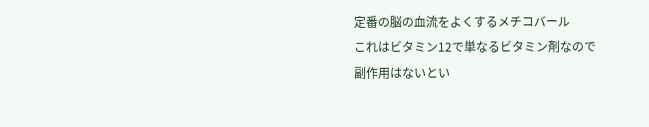定番の脳の血流をよくするメチコバール
これはビタミン12で単なるビタミン剤なので
副作用はないとい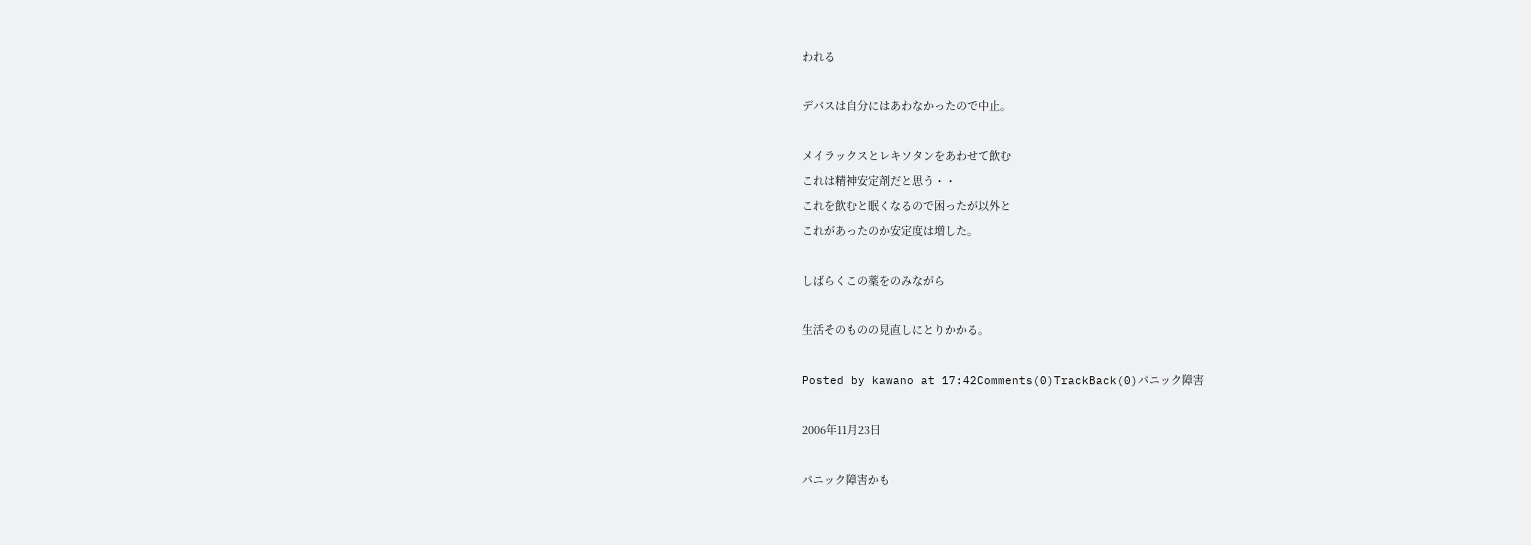われる

デパスは自分にはあわなかったので中止。

メイラックスとレキソタンをあわせて飲む
これは精神安定剤だと思う・・
これを飲むと眠くなるので困ったが以外と
これがあったのか安定度は増した。

しばらくこの薬をのみながら

生活そのものの見直しにとりかかる。

Posted by kawano at 17:42Comments(0)TrackBack(0)パニック障害

2006年11月23日

パニック障害かも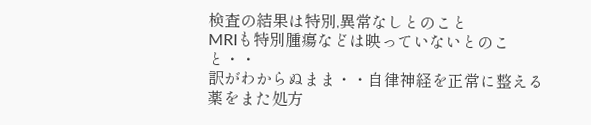検査の結果は特別,異常なしとのこと
MRIも特別腫瘍などは映っていないとのこと・・
訳がわからぬまま・・自律神経を正常に整える薬をまた処方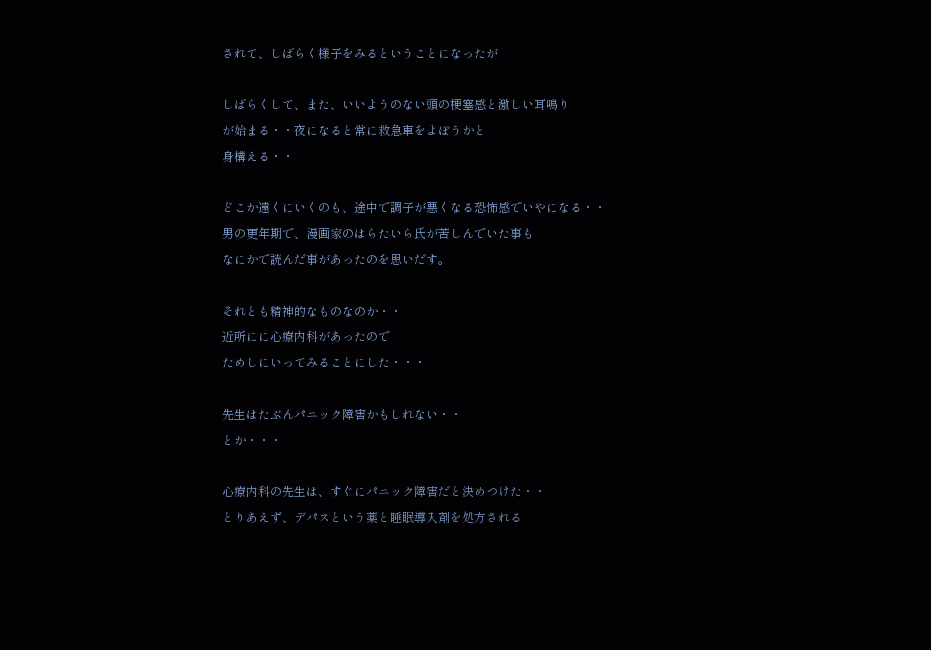されて、しばらく様子をみるということになったが

しばらくして、また、いいようのない頭の梗塞感と激しい耳鳴り
が始まる・・夜になると常に救急車をよぼうかと
身構える・・

どこか遠くにいくのも、途中で調子が悪くなる恐怖感でいやになる・・
男の更年期で、漫画家のはらたいら氏が苦しんでいた事も
なにかで読んだ事があったのを思いだす。

それとも精神的なものなのか・・
近所にに心療内科があったので
ためしにいってみることにした・・・

先生はたぶんパニック障害かもしれない・・
とか・・・

心療内科の先生は、すぐにパニック障害だと決めつけた・・
とりあえず、デパスという薬と睡眠導入剤を処方される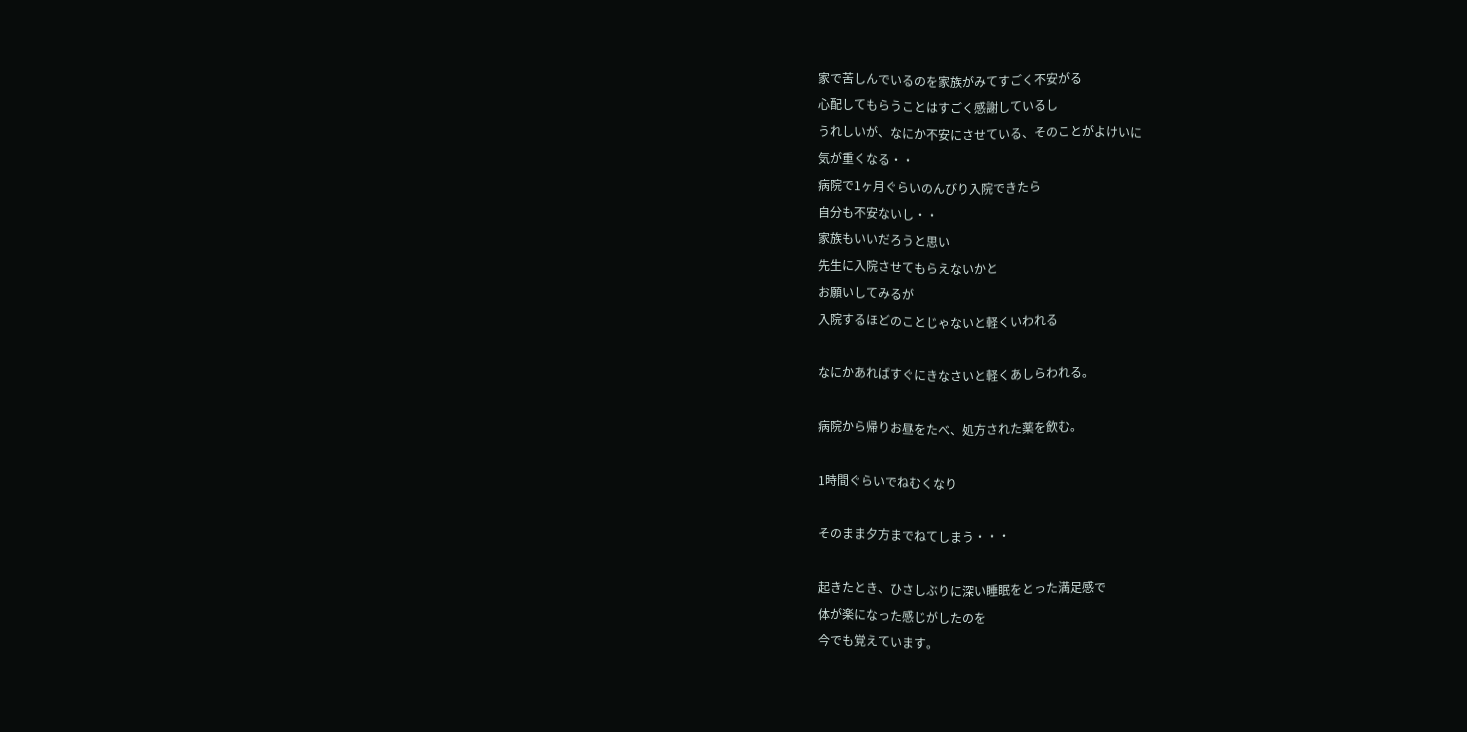家で苦しんでいるのを家族がみてすごく不安がる
心配してもらうことはすごく感謝しているし
うれしいが、なにか不安にさせている、そのことがよけいに
気が重くなる・・
病院で1ヶ月ぐらいのんびり入院できたら
自分も不安ないし・・
家族もいいだろうと思い
先生に入院させてもらえないかと
お願いしてみるが
入院するほどのことじゃないと軽くいわれる

なにかあればすぐにきなさいと軽くあしらわれる。

病院から帰りお昼をたべ、処方された薬を飲む。

1時間ぐらいでねむくなり

そのまま夕方までねてしまう・・・

起きたとき、ひさしぶりに深い睡眠をとった満足感で
体が楽になった感じがしたのを
今でも覚えています。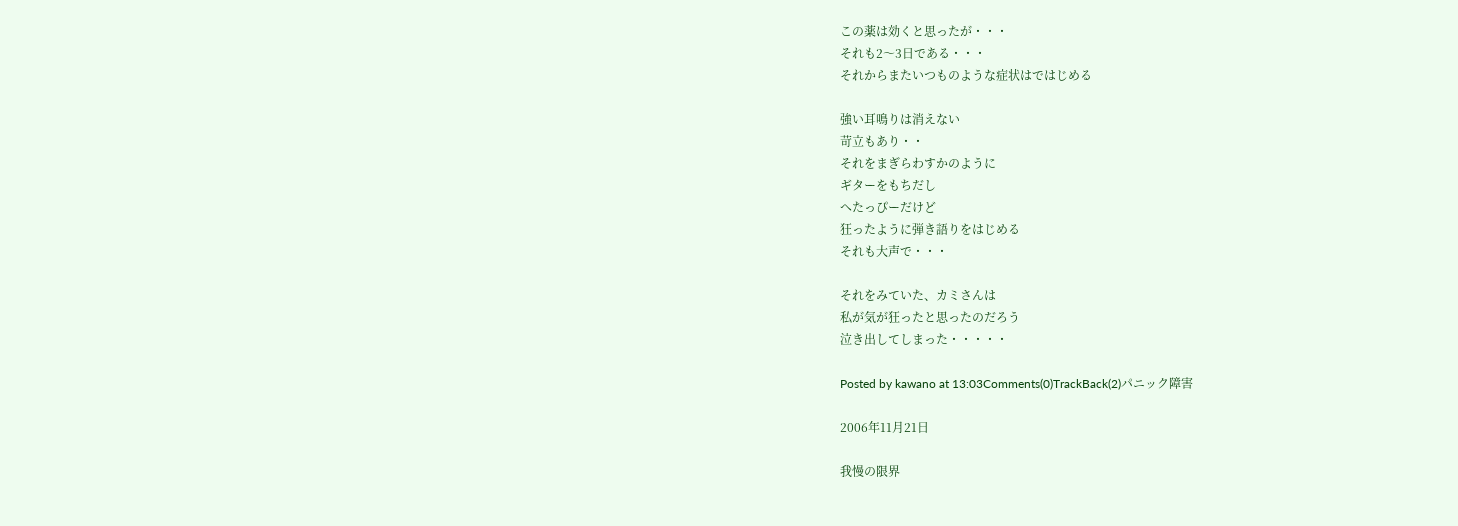この薬は効くと思ったが・・・
それも2〜3日である・・・
それからまたいつものような症状はではじめる

強い耳鳴りは消えない
苛立もあり・・
それをまぎらわすかのように
ギターをもちだし
へたっぴーだけど
狂ったように弾き語りをはじめる
それも大声で・・・

それをみていた、カミさんは
私が気が狂ったと思ったのだろう
泣き出してしまった・・・・・

Posted by kawano at 13:03Comments(0)TrackBack(2)パニック障害

2006年11月21日

我慢の限界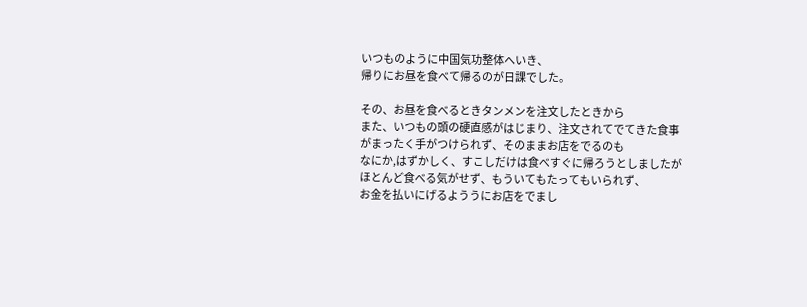いつものように中国気功整体へいき、
帰りにお昼を食べて帰るのが日課でした。

その、お昼を食べるときタンメンを注文したときから
また、いつもの頭の硬直感がはじまり、注文されてでてきた食事
がまったく手がつけられず、そのままお店をでるのも
なにか,はずかしく、すこしだけは食べすぐに帰ろうとしましたが
ほとんど食べる気がせず、もういてもたってもいられず、
お金を払いにげるよううにお店をでまし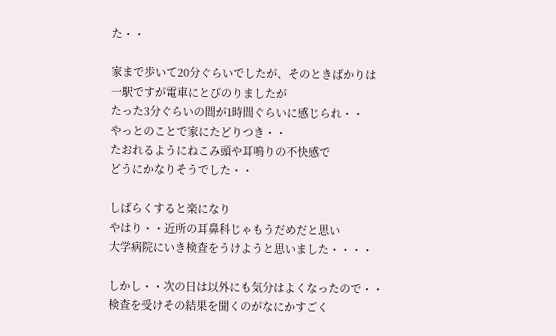た・・

家まで歩いて20分ぐらいでしたが、そのときばかりは
一駅ですが電車にとびのりましたが
たった3分ぐらいの間が1時間ぐらいに感じられ・・
やっとのことで家にたどりつき・・
たおれるようにねこみ頭や耳鳴りの不快感で
どうにかなりそうでした・・

しばらくすると楽になり
やはり・・近所の耳鼻科じゃもうだめだと思い
大学病院にいき検査をうけようと思いました・・・・

しかし・・次の日は以外にも気分はよくなったので・・
検査を受けその結果を聞くのがなにかすごく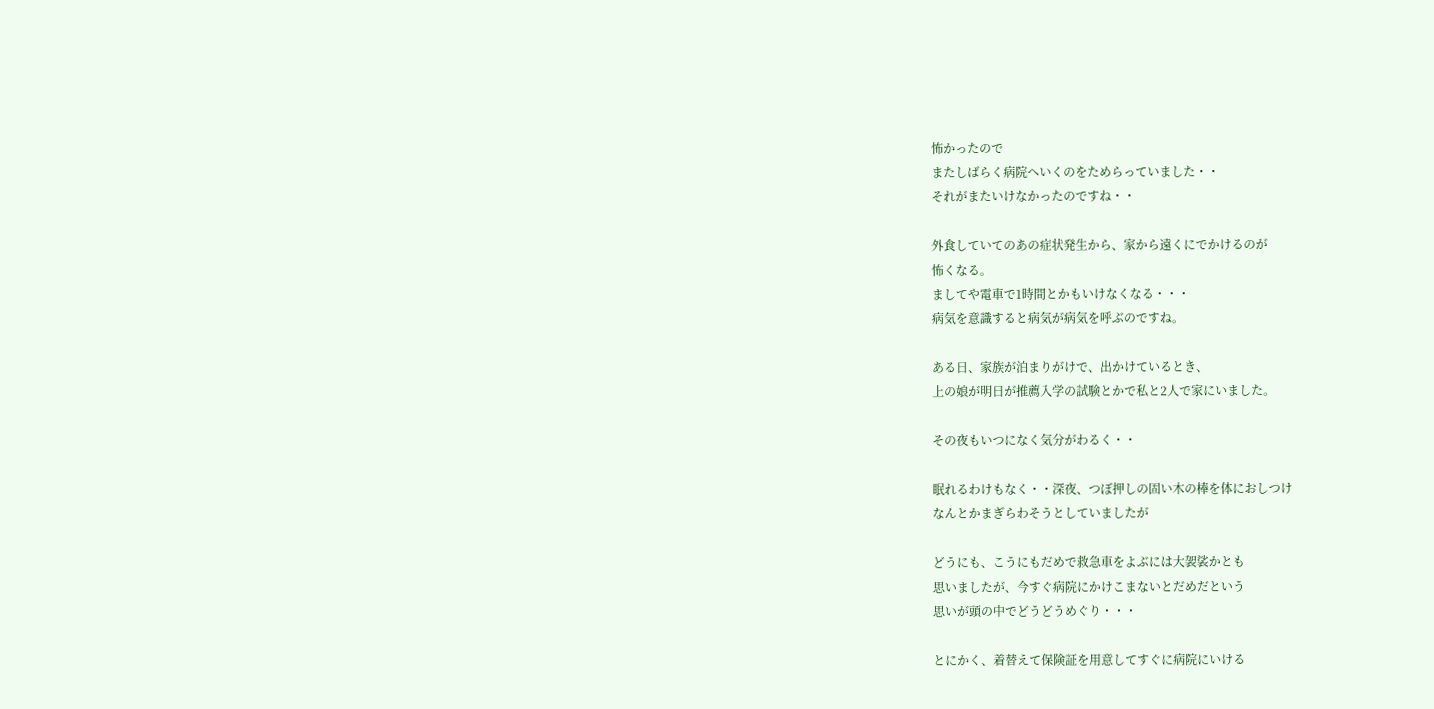怖かったので
またしばらく病院へいくのをためらっていました・・
それがまたいけなかったのですね・・

外食していてのあの症状発生から、家から遠くにでかけるのが
怖くなる。
ましてや電車で1時間とかもいけなくなる・・・
病気を意識すると病気が病気を呼ぶのですね。

ある日、家族が泊まりがけで、出かけているとき、
上の娘が明日が推薦入学の試験とかで私と2人で家にいました。

その夜もいつになく気分がわるく・・

眠れるわけもなく・・深夜、つぼ押しの固い木の棒を体におしつけ
なんとかまぎらわそうとしていましたが

どうにも、こうにもだめで救急車をよぶには大袈裟かとも
思いましたが、今すぐ病院にかけこまないとだめだという
思いが頭の中でどうどうめぐり・・・

とにかく、着替えて保険証を用意してすぐに病院にいける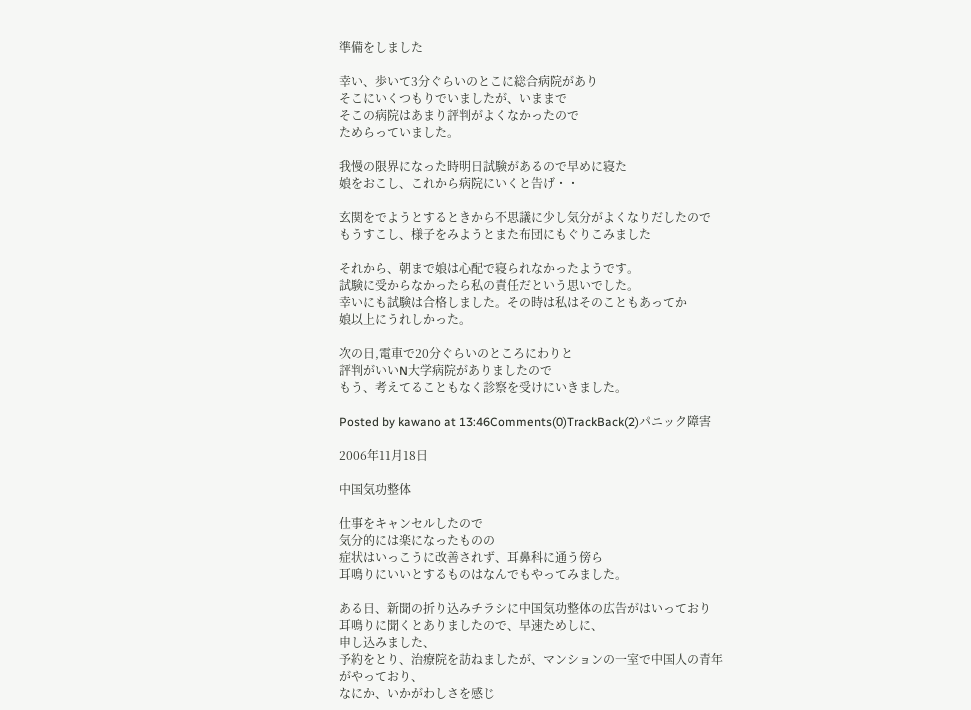準備をしました

幸い、歩いて3分ぐらいのとこに総合病院があり
そこにいくつもりでいましたが、いままで
そこの病院はあまり評判がよくなかったので
ためらっていました。

我慢の限界になった時明日試験があるので早めに寝た
娘をおこし、これから病院にいくと告げ・・

玄関をでようとするときから不思議に少し気分がよくなりだしたので
もうすこし、様子をみようとまた布団にもぐりこみました

それから、朝まで娘は心配で寝られなかったようです。
試験に受からなかったら私の責任だという思いでした。
幸いにも試験は合格しました。その時は私はそのこともあってか
娘以上にうれしかった。

次の日,電車で20分ぐらいのところにわりと
評判がいいN大学病院がありましたので
もう、考えてることもなく診察を受けにいきました。

Posted by kawano at 13:46Comments(0)TrackBack(2)パニック障害

2006年11月18日

中国気功整体

仕事をキャンセルしたので
気分的には楽になったものの
症状はいっこうに改善されず、耳鼻科に通う傍ら
耳鳴りにいいとするものはなんでもやってみました。

ある日、新聞の折り込みチラシに中国気功整体の広告がはいっており
耳鳴りに聞くとありましたので、早速ためしに、
申し込みました、
予約をとり、治療院を訪ねましたが、マンションの一室で中国人の青年
がやっており、
なにか、いかがわしさを感じ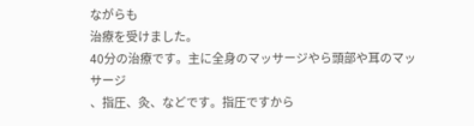ながらも
治療を受けました。
40分の治療です。主に全身のマッサージやら頭部や耳のマッサージ
、指圧、灸、などです。指圧ですから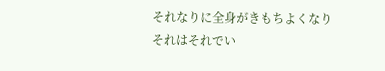それなりに全身がきもちよくなり
それはそれでい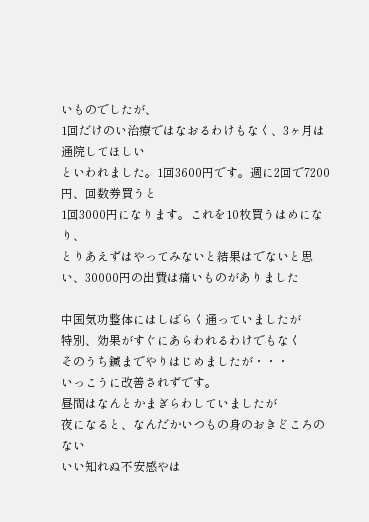いものでしたが、
1回だけのい治療ではなおるわけもなく、3ヶ月は通院してほしい
といわれました。1回3600円です。週に2回で7200円、回数券買うと
1回3000円になります。これを10枚買うはめになり、
とりあえずはやってみないと結果はでないと思い、30000円の出費は痛いものがありました

中国気功整体にはしばらく通っていましたが
特別、効果がすぐにあらわれるわけでもなく
そのうち鍼までやりはじめましたが・・・
いっこうに改善されずです。
昼間はなんとかまぎらわしていましたが
夜になると、なんだかいつもの身のおきどころのない
いい知れぬ不安感やは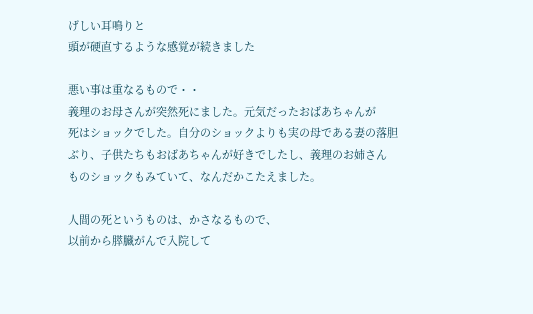げしい耳鳴りと
頭が硬直するような感覚が続きました

悪い事は重なるもので・・
義理のお母さんが突然死にました。元気だったおばあちゃんが
死はショックでした。自分のショックよりも実の母である妻の落胆
ぶり、子供たちもおばあちゃんが好きでしたし、義理のお姉さん
ものショックもみていて、なんだかこたえました。

人間の死というものは、かさなるもので、
以前から膵臓がんで入院して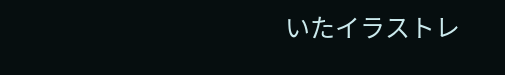いたイラストレ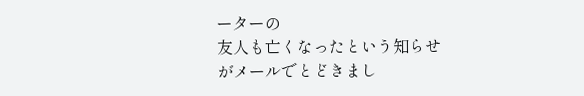ーターの
友人も亡くなったという知らせ
がメールでとどきまし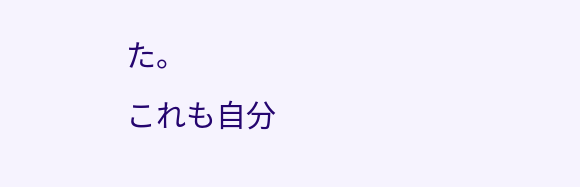た。
これも自分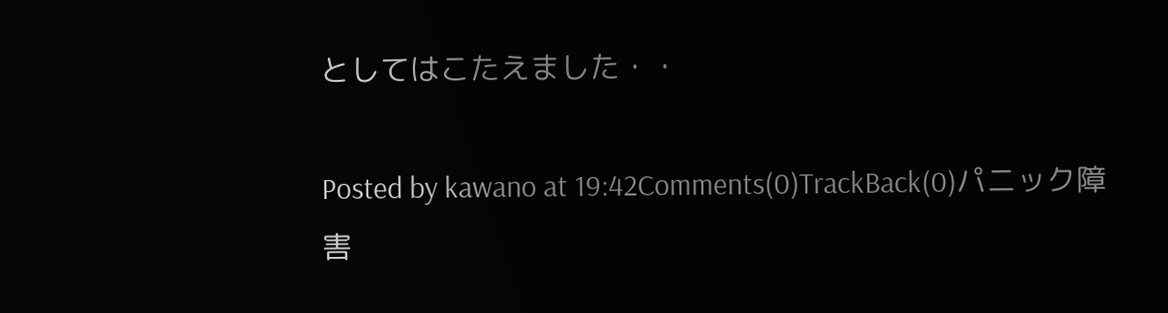としてはこたえました・・

Posted by kawano at 19:42Comments(0)TrackBack(0)パニック障害